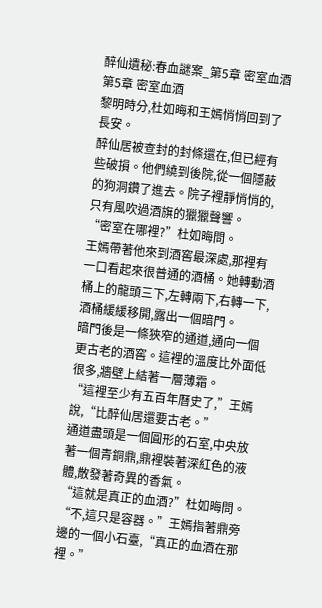醉仙遺秘:春血謎案_第5章 密室血酒
第5章 密室血酒
黎明時分,杜如晦和王嫣悄悄回到了長安。
醉仙居被查封的封條還在,但已經有些破損。他們繞到後院,從一個隱蔽的狗洞鑽了進去。院子裡靜悄悄的,只有風吹過酒旗的獵獵聲響。
“密室在哪裡?”杜如晦問。
王嫣帶著他來到酒窖最深處,那裡有一口看起來很普通的酒桶。她轉動酒桶上的龍頭三下,左轉兩下,右轉一下,酒桶緩緩移開,露出一個暗門。
暗門後是一條狹窄的通道,通向一個更古老的酒窖。這裡的溫度比外面低很多,牆壁上結著一層薄霜。
“這裡至少有五百年曆史了,”王嫣說,“比醉仙居還要古老。”
通道盡頭是一個圓形的石室,中央放著一個青銅鼎,鼎裡裝著深紅色的液體,散發著奇異的香氣。
“這就是真正的血酒?”杜如晦問。
“不,這只是容器。”王嫣指著鼎旁邊的一個小石臺,“真正的血酒在那裡。”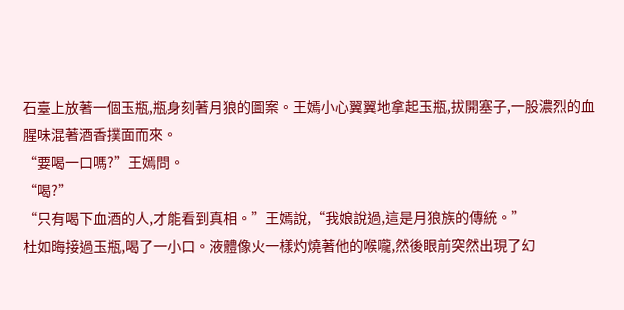石臺上放著一個玉瓶,瓶身刻著月狼的圖案。王嫣小心翼翼地拿起玉瓶,拔開塞子,一股濃烈的血腥味混著酒香撲面而來。
“要喝一口嗎?”王嫣問。
“喝?”
“只有喝下血酒的人,才能看到真相。”王嫣說,“我娘說過,這是月狼族的傳統。”
杜如晦接過玉瓶,喝了一小口。液體像火一樣灼燒著他的喉嚨,然後眼前突然出現了幻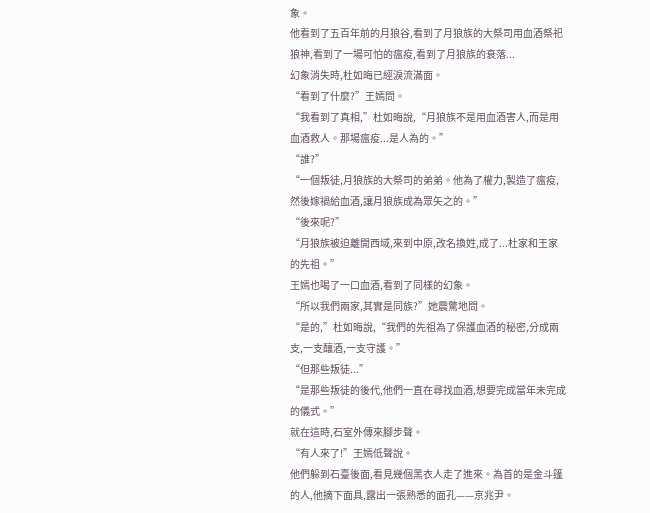象。
他看到了五百年前的月狼谷,看到了月狼族的大祭司用血酒祭祀狼神,看到了一場可怕的瘟疫,看到了月狼族的衰落...
幻象消失時,杜如晦已經淚流滿面。
“看到了什麼?”王嫣問。
“我看到了真相,”杜如晦說,“月狼族不是用血酒害人,而是用血酒救人。那場瘟疫...是人為的。”
“誰?”
“一個叛徒,月狼族的大祭司的弟弟。他為了權力,製造了瘟疫,然後嫁禍給血酒,讓月狼族成為眾矢之的。”
“後來呢?”
“月狼族被迫離開西域,來到中原,改名換姓,成了...杜家和王家的先祖。”
王嫣也喝了一口血酒,看到了同樣的幻象。
“所以我們兩家,其實是同族?”她震驚地問。
“是的,”杜如晦說,“我們的先祖為了保護血酒的秘密,分成兩支,一支釀酒,一支守護。”
“但那些叛徒...”
“是那些叛徒的後代,他們一直在尋找血酒,想要完成當年未完成的儀式。”
就在這時,石室外傳來腳步聲。
“有人來了!”王嫣低聲說。
他們躲到石臺後面,看見幾個黑衣人走了進來。為首的是金斗篷的人,他摘下面具,露出一張熟悉的面孔——京兆尹。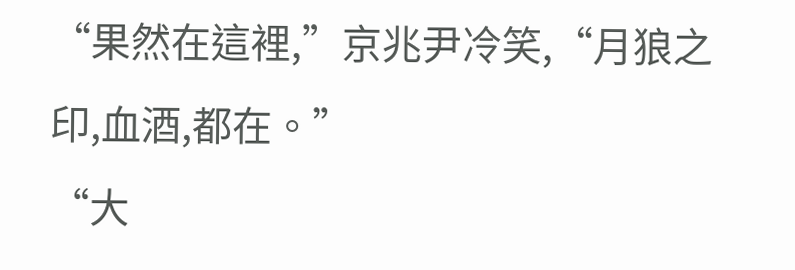“果然在這裡,”京兆尹冷笑,“月狼之印,血酒,都在。”
“大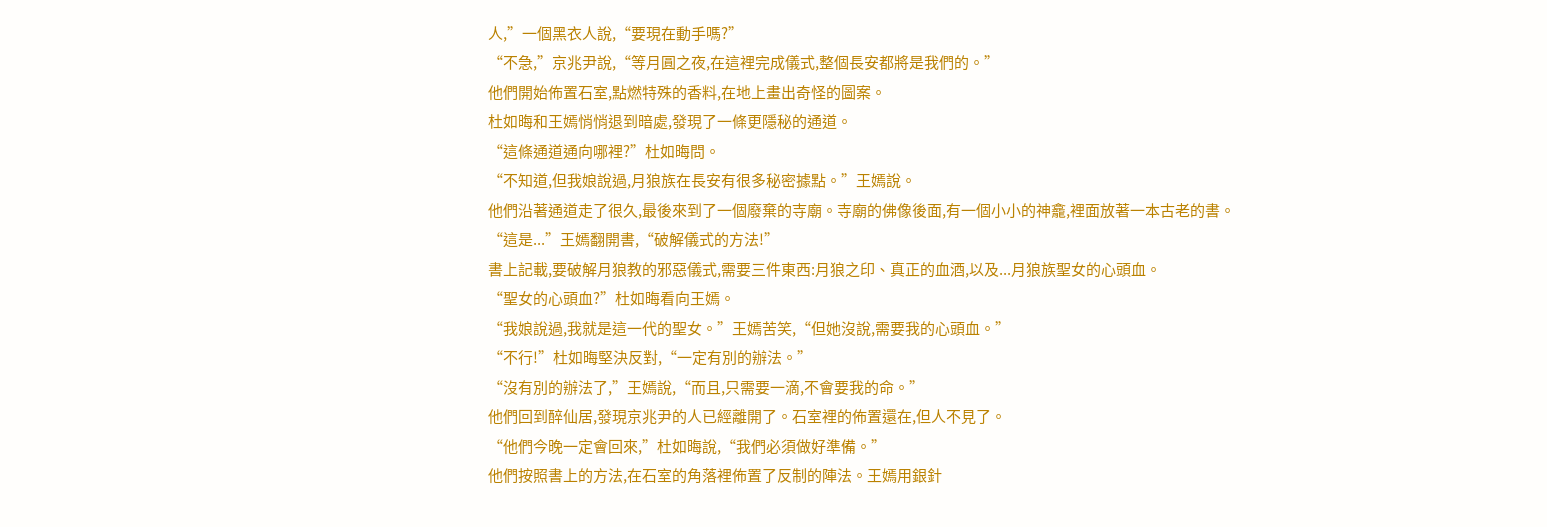人,”一個黑衣人說,“要現在動手嗎?”
“不急,”京兆尹說,“等月圓之夜,在這裡完成儀式,整個長安都將是我們的。”
他們開始佈置石室,點燃特殊的香料,在地上畫出奇怪的圖案。
杜如晦和王嫣悄悄退到暗處,發現了一條更隱秘的通道。
“這條通道通向哪裡?”杜如晦問。
“不知道,但我娘說過,月狼族在長安有很多秘密據點。”王嫣說。
他們沿著通道走了很久,最後來到了一個廢棄的寺廟。寺廟的佛像後面,有一個小小的神龕,裡面放著一本古老的書。
“這是...”王嫣翻開書,“破解儀式的方法!”
書上記載,要破解月狼教的邪惡儀式,需要三件東西:月狼之印、真正的血酒,以及...月狼族聖女的心頭血。
“聖女的心頭血?”杜如晦看向王嫣。
“我娘說過,我就是這一代的聖女。”王嫣苦笑,“但她沒說,需要我的心頭血。”
“不行!”杜如晦堅決反對,“一定有別的辦法。”
“沒有別的辦法了,”王嫣說,“而且,只需要一滴,不會要我的命。”
他們回到醉仙居,發現京兆尹的人已經離開了。石室裡的佈置還在,但人不見了。
“他們今晚一定會回來,”杜如晦說,“我們必須做好準備。”
他們按照書上的方法,在石室的角落裡佈置了反制的陣法。王嫣用銀針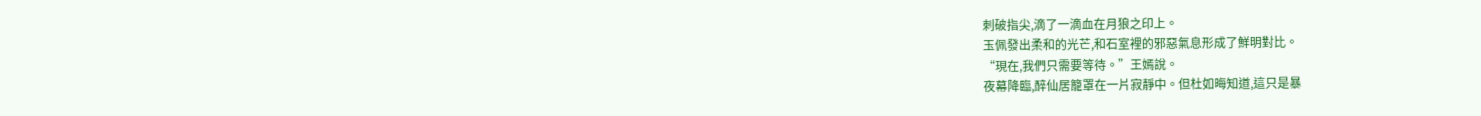刺破指尖,滴了一滴血在月狼之印上。
玉佩發出柔和的光芒,和石室裡的邪惡氣息形成了鮮明對比。
“現在,我們只需要等待。”王嫣說。
夜幕降臨,醉仙居籠罩在一片寂靜中。但杜如晦知道,這只是暴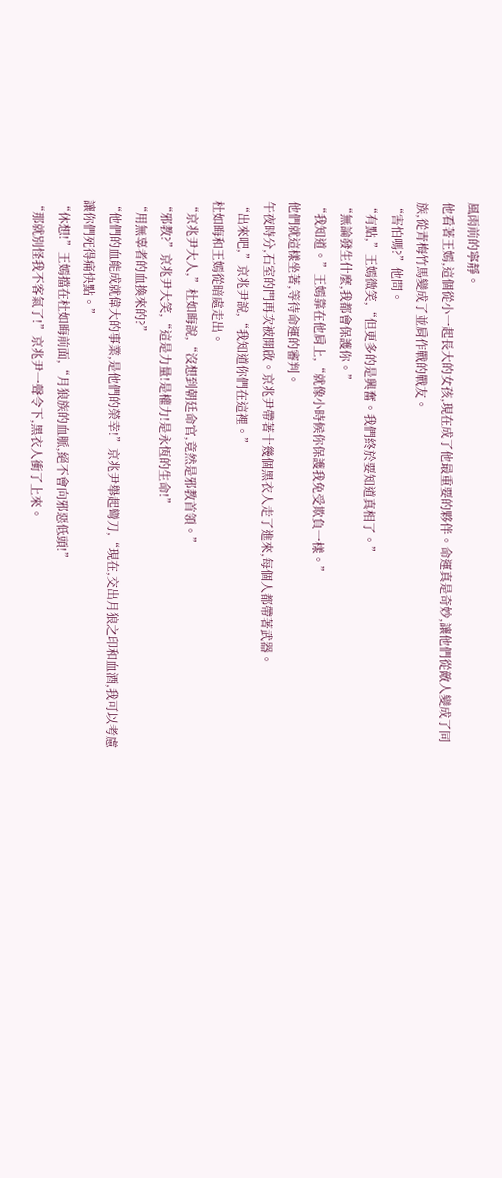風雨前的寧靜。
他看著王嫣,這個從小一起長大的女孩,現在成了他最重要的夥伴。命運真是奇妙,讓他們從敵人變成了同族,從青梅竹馬變成了並肩作戰的戰友。
“害怕嗎?”他問。
“有點,”王嫣微笑,“但更多的是興奮。我們終於要知道真相了。”
“無論發生什麼,我都會保護你。”
“我知道。”王嫣靠在他肩上,“就像小時候你保護我免受欺負一樣。”
他們就這樣坐著,等待命運的審判。
午夜時分,石室的門再次被開啟。京兆尹帶著十幾個黑衣人走了進來,每個人都帶著武器。
“出來吧,”京兆尹說,“我知道你們在這裡。”
杜如晦和王嫣從暗處走出。
“京兆尹大人,”杜如晦說,“沒想到朝廷命官,竟然是邪教首領。”
“邪教?”京兆尹大笑,“這是力量!是權力!是永恆的生命!”
“用無辜者的血換來的?”
“他們的血能成就偉大的事業,是他們的榮幸!”京兆尹舉起彎刀,“現在,交出月狼之印和血酒,我可以考慮讓你們死得痛快點。”
“休想!”王嫣擋在杜如晦前面,“月狼族的血脈,絕不會向邪惡低頭!”
“那就別怪我不客氣了!”京兆尹一聲令下,黑衣人衝了上來。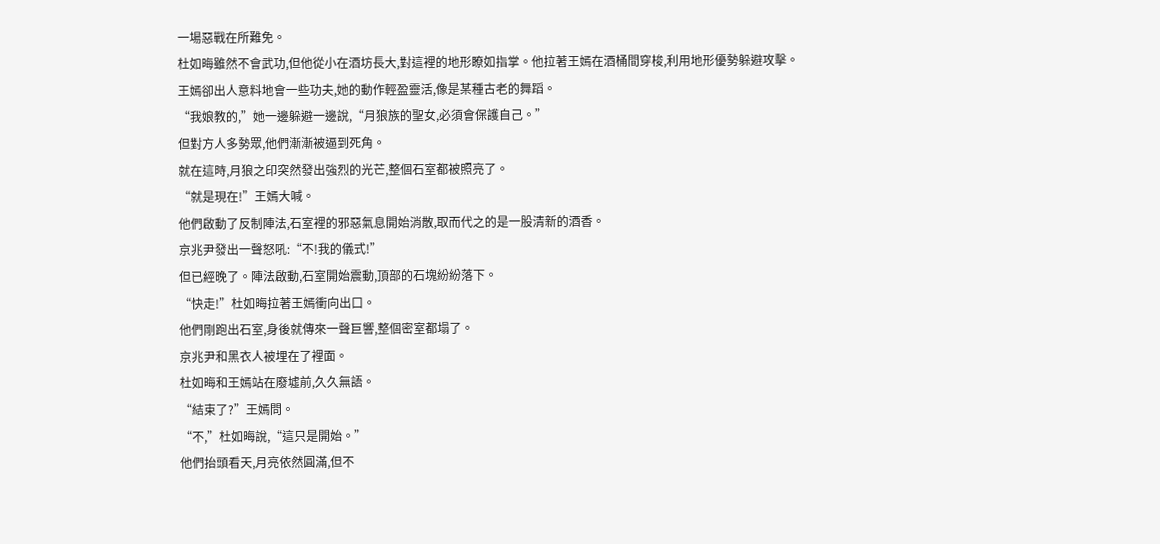一場惡戰在所難免。
杜如晦雖然不會武功,但他從小在酒坊長大,對這裡的地形瞭如指掌。他拉著王嫣在酒桶間穿梭,利用地形優勢躲避攻擊。
王嫣卻出人意料地會一些功夫,她的動作輕盈靈活,像是某種古老的舞蹈。
“我娘教的,”她一邊躲避一邊說,“月狼族的聖女,必須會保護自己。”
但對方人多勢眾,他們漸漸被逼到死角。
就在這時,月狼之印突然發出強烈的光芒,整個石室都被照亮了。
“就是現在!”王嫣大喊。
他們啟動了反制陣法,石室裡的邪惡氣息開始消散,取而代之的是一股清新的酒香。
京兆尹發出一聲怒吼:“不!我的儀式!”
但已經晚了。陣法啟動,石室開始震動,頂部的石塊紛紛落下。
“快走!”杜如晦拉著王嫣衝向出口。
他們剛跑出石室,身後就傳來一聲巨響,整個密室都塌了。
京兆尹和黑衣人被埋在了裡面。
杜如晦和王嫣站在廢墟前,久久無語。
“結束了?”王嫣問。
“不,”杜如晦說,“這只是開始。”
他們抬頭看天,月亮依然圓滿,但不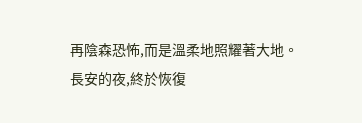再陰森恐怖,而是溫柔地照耀著大地。
長安的夜,終於恢復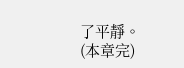了平靜。
(本章完)